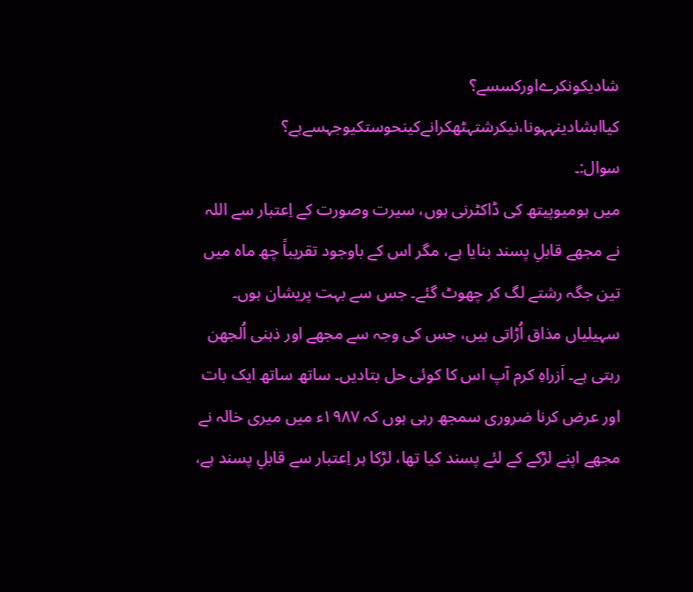شادیکونکرےاورکسسے؟
کیاابشادینہہونا،نیکرشتہٹھکرانےکینحوستکیوجہسےہے؟
سوال:۔
میں ہومیوپیتھ کی ڈاکٹرنی ہوں، سیرت وصورت کے اِعتبار سے اللہ نے مجھے قابلِ پسند بنایا ہے، مگر اس کے باوجود تقریباً چھ ماہ میں تین جگہ رشتے لگ کر چھوٹ گئے۔ جس سے بہت پریشان ہوں۔ سہیلیاں مذاق اُڑاتی ہیں، جس کی وجہ سے مجھے اور ذہنی اُلجھن رہتی ہے۔ اَزراہِ کرم آپ اس کا کوئی حل بتادیں۔ ساتھ ساتھ ایک بات اور عرض کرنا ضروری سمجھ رہی ہوں کہ ۱۹۸۷ء میں میری خالہ نے مجھے اپنے لڑکے کے لئے پسند کیا تھا، لڑکا ہر اِعتبار سے قابلِ پسند ہے،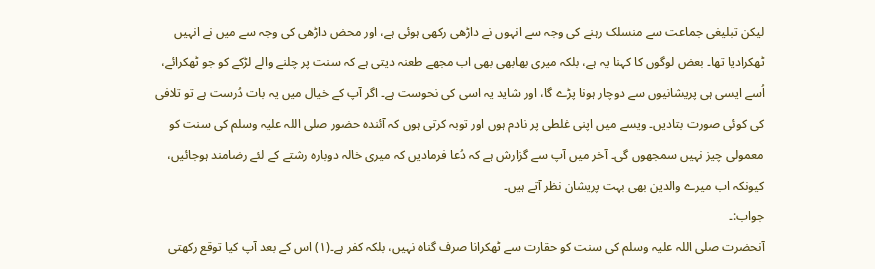لیکن تبلیغی جماعت سے منسلک رہنے کی وجہ سے انہوں نے داڑھی رکھی ہوئی ہے، اور محض داڑھی کی وجہ سے میں نے انہیں ٹھکرادیا تھا۔ بعض لوگوں کا کہنا یہ ہے، بلکہ میری بھابھی بھی اب مجھے طعنہ دیتی ہے کہ سنت پر چلنے والے لڑکے کو جو ٹھکرائے، اُسے ایسی ہی پریشانیوں سے دوچار ہونا پڑے گا، اور شاید یہ اسی کی نحوست ہے۔ اگر آپ کے خیال میں یہ بات دُرست ہے تو تلافی کی کوئی صورت بتادیں۔ ویسے میں اپنی غلطی پر نادم ہوں اور توبہ کرتی ہوں کہ آئندہ حضور صلی اللہ علیہ وسلم کی سنت کو معمولی چیز نہیں سمجھوں گی۔ آخر میں آپ سے گزارش ہے کہ دُعا فرمادیں کہ میری خالہ دوبارہ رشتے کے لئے رضامند ہوجائیں، کیونکہ اب میرے والدین بھی بہت پریشان نظر آتے ہیں۔
جواب:۔
آنحضرت صلی اللہ علیہ وسلم کی سنت کو حقارت سے ٹھکرانا صرف گناہ نہیں، بلکہ کفر ہے۔(۱) اس کے بعد آپ کیا توقع رکھتی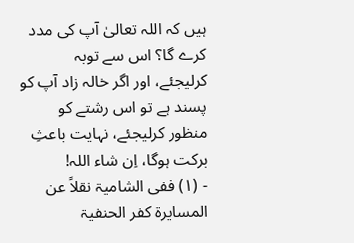ہیں کہ اللہ تعالیٰ آپ کی مدد کرے گا؟ اس سے توبہ کرلیجئے، اور اگر خالہ زاد آپ کو پسند ہے تو اس رشتے کو منظور کرلیجئے، نہایت باعثِ برکت ہوگا، اِن شاء اللہ!
- (۱) ففی الشامیۃ نقلاً عن المسایرۃ کفر الحنفیۃ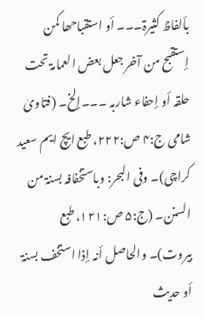بألفاظ کثیرۃ۔۔۔ أو استقباحھا کمن إستقبح من آخر جعل بعض العمامۃ تحت حلقہ أو إحفاء شاربہ ۔۔۔إلخ۔ (فتاویٰ شامی ج:۴ ص:۲۲۲، طبع ایچ ایم سعید کراچی)۔ وفی البحر: وباستخفافہ بسنۃ من السنن۔ (ج:۵ ص:۱۲۱، طبع بیروت)۔ والحاصل أنہ إذا استخف بسنۃ أو حدیث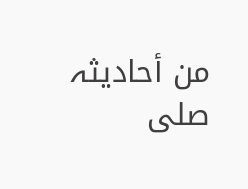من أحادیثہ صلی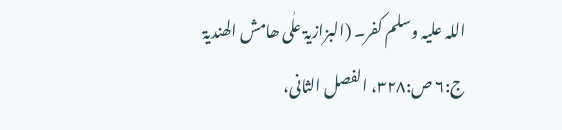اللہ علیہ وسلم کفر۔ (البزازیۃ علٰی ھامش الھندیۃ ج:۶ ص:۳۲۸، الفصل الثانی،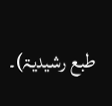طبع رشیدیۃ)۔